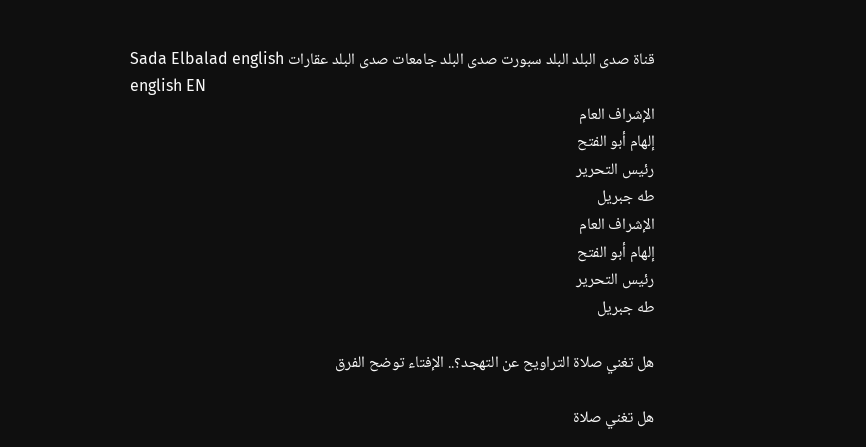قناة صدى البلد البلد سبورت صدى البلد جامعات صدى البلد عقارات Sada Elbalad english
english EN
الإشراف العام
إلهام أبو الفتح
رئيس التحرير
طه جبريل
الإشراف العام
إلهام أبو الفتح
رئيس التحرير
طه جبريل

هل تغني صلاة التراويح عن التهجد؟.. الإفتاء توضح الفرق

هل تغني صلاة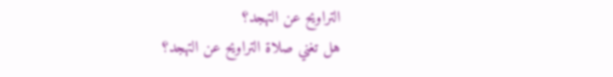التراويح عن التهجد؟
هل تغني صلاة التراويح عن التهجد؟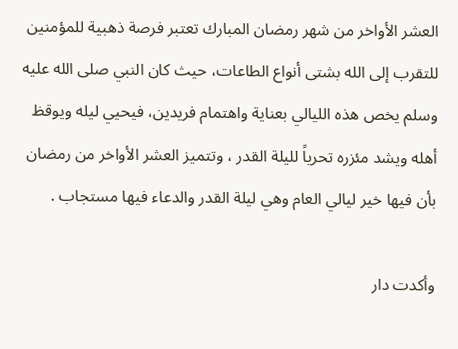العشر الأواخر من شهر رمضان المبارك تعتبر فرصة ذهبية للمؤمنين للتقرب إلى الله بشتى أنواع الطاعات، حيث كان النبي صلى الله عليه وسلم يخص هذه الليالي بعناية واهتمام فريدين، فيحيي ليله ويوقظ أهله ويشد مئزره تحرياً لليلة القدر ، وتتميز العشر الأواخر من رمضان بأن فيها خير ليالي العام وهي ليلة القدر والدعاء فيها مستجاب .

وأكدت دار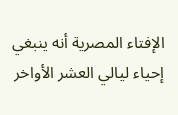الإفتاء المصرية أنه ينبغي إحياء ليالي العشر الأواخر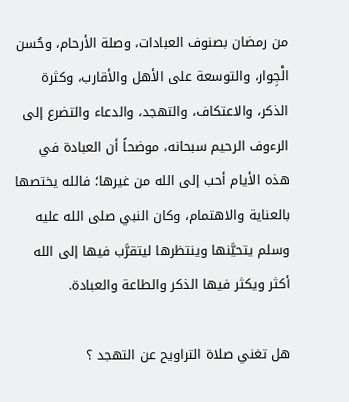من رمضان بصنوف العبادات، وصلة الأرحام، وحُسن الْجِوار، والتوسعة على الأهل والأقارب، وكثرة الذكر، والاعتكاف، والتهجد، والدعاء والتضرع إلى الرءوف الرحيم سبحانه، موضحاً أن العبادة في هذه الأيام أحب إلى الله من غيرها؛ فالله يختصها بالعناية والاهتمام، وكان النبي صلى الله عليه وسلم يتحيَّنها وينتظرها ليتقرَّب فيها إلى الله أكثر ويكثر فيها الذكر والطاعة والعبادة.

هل تغني صلاة التراويح عن التهجد ؟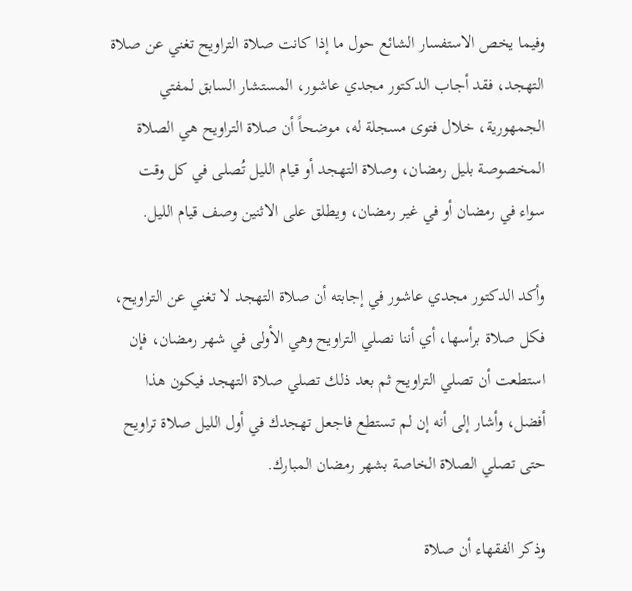وفيما يخص الاستفسار الشائع حول ما إذا كانت صلاة التراويح تغني عن صلاة التهجد، فقد أجاب الدكتور مجدي عاشور، المستشار السابق لمفتي الجمهورية، خلال فتوى مسجلة له، موضحاً أن صلاة التراويح هي الصلاة المخصوصة بليل رمضان، وصلاة التهجد أو قيام الليل تُصلى في كل وقت سواء في رمضان أو في غير رمضان، ويطلق على الاثنين وصف قيام الليل.

وأكد الدكتور مجدي عاشور في إجابته أن صلاة التهجد لا تغني عن التراويح، فكل صلاة برأسها، أي أننا نصلي التراويح وهي الأولى في شهر رمضان، فإن استطعت أن تصلي التراويح ثم بعد ذلك تصلي صلاة التهجد فيكون هذا أفضل، وأشار إلى أنه إن لم تستطع فاجعل تهجدك في أول الليل صلاة تراويح حتى تصلي الصلاة الخاصة بشهر رمضان المبارك.

وذكر الفقهاء أن صلاة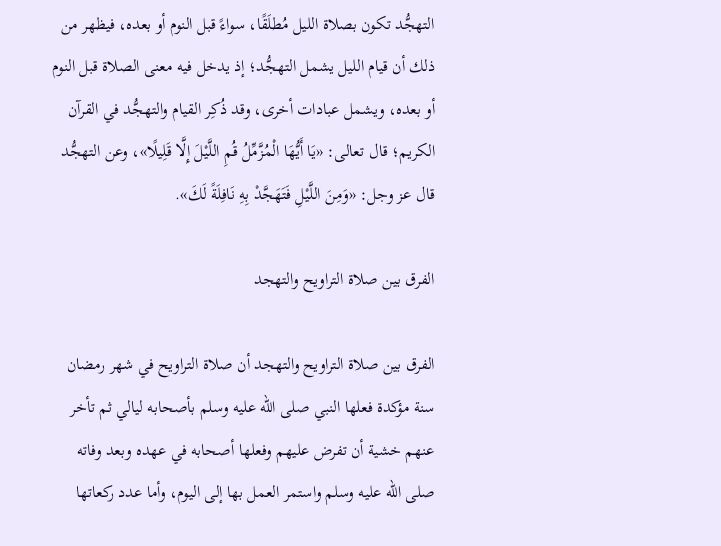التهجُّد تكون بصلاة الليل مُطلَقًا، سواءً قبل النوم أو بعده، فيظهر من ذلك أن قيام الليل يشمل التهجُّد؛ إذ يدخل فيه معنى الصلاة قبل النوم أو بعده، ويشمل عبادات أخرى، وقد ذُكِر القيام والتهجُّد في القرآن الكريم؛ قال تعالى: «يَا أَيُّهَا الْمُزَّمِّلُ قُمِ اللَّيْلَ إِلَّا قَلِيلًا»، وعن التهجُّد قال عز وجل: «وَمِنَ اللَّيْلِ فَتَهَجَّدْ بِهِ نَافِلَةً لَكَ».

الفرق بين صلاة التراويح والتهجد

الفرق بين صلاة التراويح والتهجد أن صلاة التراويح في شهر رمضان سنة مؤكدة فعلها النبي صلى الله عليه وسلم بأصحابه ليالي ثم تأخر عنهم خشية أن تفرض عليهم وفعلها أصحابه في عهده وبعد وفاته صلى الله عليه وسلم واستمر العمل بها إلى اليوم، وأما عدد ركعاتها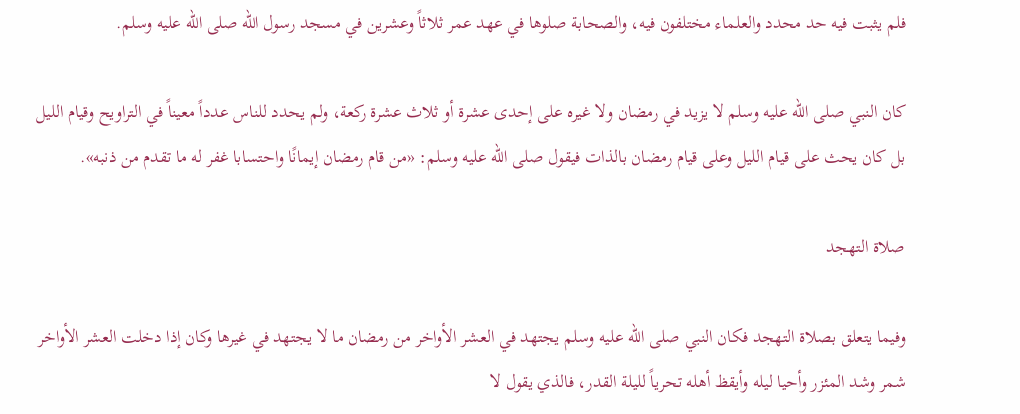فلم يثبت فيه حد محدد والعلماء مختلفون فيه، والصحابة صلوها في عهد عمر ثلاثاً وعشرين في مسجد رسول الله صلى الله عليه وسلم.

كان النبي صلى الله عليه وسلم لا يزيد في رمضان ولا غيره على إحدى عشرة أو ثلاث عشرة ركعة، ولم يحدد للناس عدداً معيناً في التراويح وقيام الليل بل كان يحث على قيام الليل وعلى قيام رمضان بالذات فيقول صلى الله عليه وسلم: «من قام رمضان إيمانًا واحتسابا غفر له ما تقدم من ذنبه».

صلاة التهجد

وفيما يتعلق بصلاة التهجد فكان النبي صلى الله عليه وسلم يجتهد في العشر الأواخر من رمضان ما لا يجتهد في غيرها وكان إذا دخلت العشر الأواخر شمر وشد المئزر وأحيا ليله وأيقظ أهله تحرياً لليلة القدر، فالذي يقول لا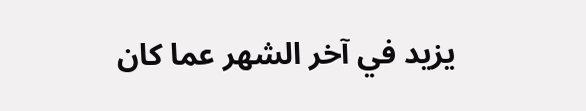يزيد في آخر الشهر عما كان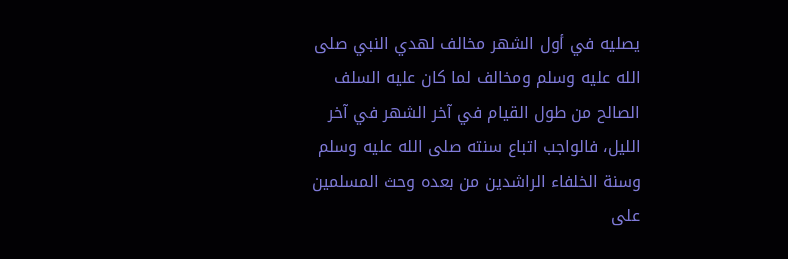يصليه في أول الشهر مخالف لهدي النبي صلى الله عليه وسلم ومخالف لما كان عليه السلف الصالح من طول القيام في آخر الشهر في آخر الليل، فالواجب اتباع سنته صلى الله عليه وسلم وسنة الخلفاء الراشدين من بعده وحث المسلمين على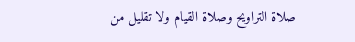صلاة التراويح وصلاة القيام ولا تقليل من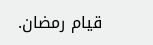قيام رمضان.